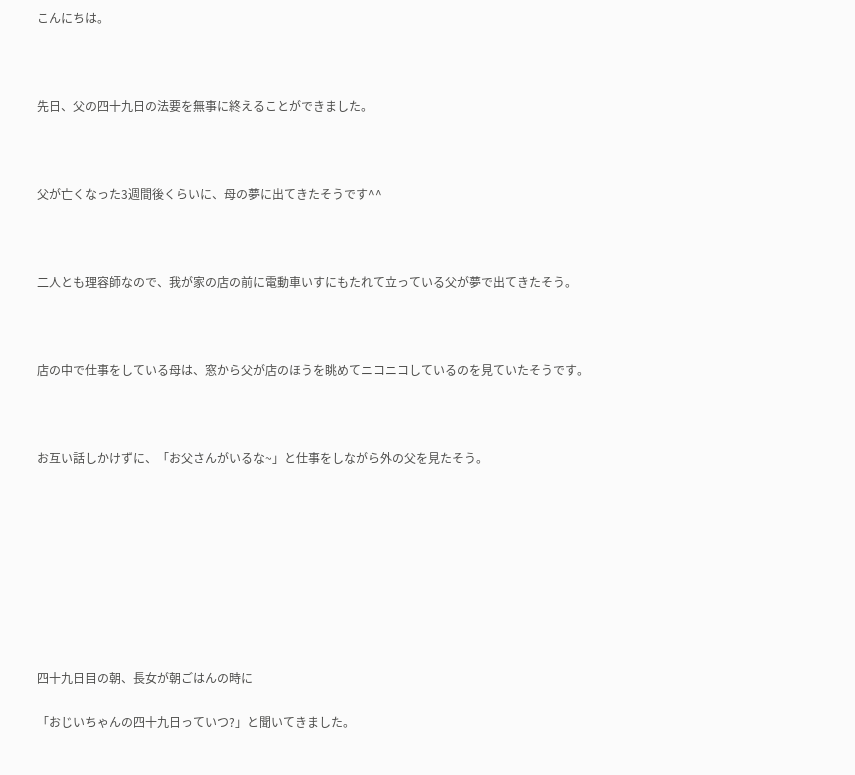こんにちは。



先日、父の四十九日の法要を無事に終えることができました。



父が亡くなった3週間後くらいに、母の夢に出てきたそうです^^



二人とも理容師なので、我が家の店の前に電動車いすにもたれて立っている父が夢で出てきたそう。



店の中で仕事をしている母は、窓から父が店のほうを眺めてニコニコしているのを見ていたそうです。



お互い話しかけずに、「お父さんがいるな~」と仕事をしながら外の父を見たそう。









四十九日目の朝、長女が朝ごはんの時に

「おじいちゃんの四十九日っていつ?」と聞いてきました。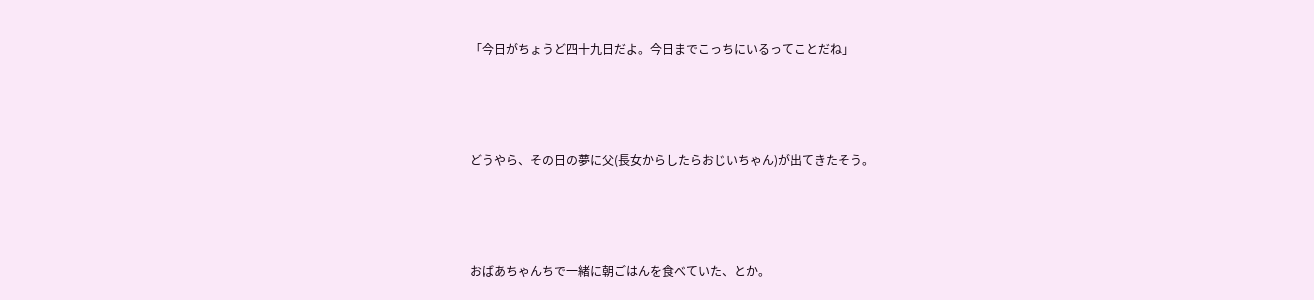「今日がちょうど四十九日だよ。今日までこっちにいるってことだね」



どうやら、その日の夢に父(長女からしたらおじいちゃん)が出てきたそう。



おばあちゃんちで一緒に朝ごはんを食べていた、とか。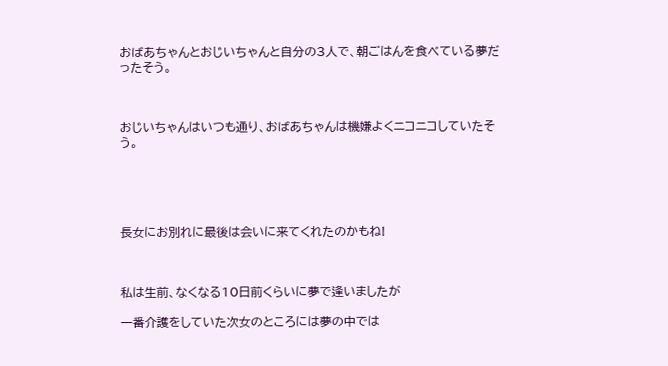おばあちゃんとおじいちゃんと自分の3人で、朝ごはんを食べている夢だったそう。



おじいちゃんはいつも通り、おばあちゃんは機嫌よくニコニコしていたそう。





長女にお別れに最後は会いに来てくれたのかもね!



私は生前、なくなる10日前くらいに夢で逢いましたが

一番介護をしていた次女のところには夢の中では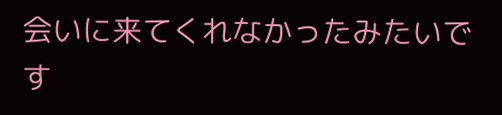会いに来てくれなかったみたいです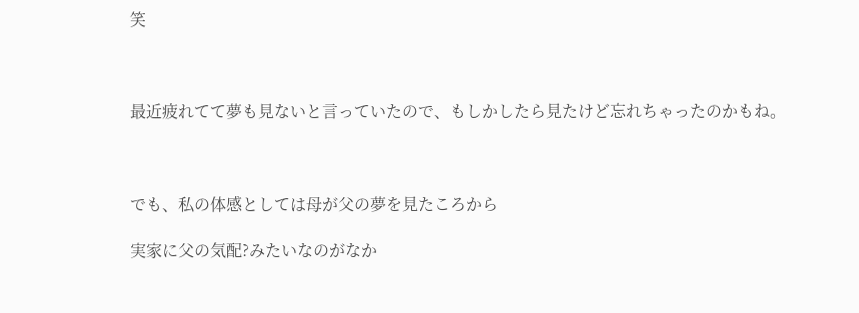笑



最近疲れてて夢も見ないと言っていたので、もしかしたら見たけど忘れちゃったのかもね。



でも、私の体感としては母が父の夢を見たころから

実家に父の気配?みたいなのがなか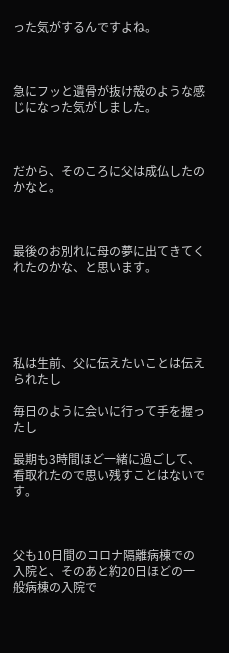った気がするんですよね。



急にフッと遺骨が抜け殻のような感じになった気がしました。



だから、そのころに父は成仏したのかなと。



最後のお別れに母の夢に出てきてくれたのかな、と思います。





私は生前、父に伝えたいことは伝えられたし

毎日のように会いに行って手を握ったし

最期も3時間ほど一緒に過ごして、看取れたので思い残すことはないです。



父も10日間のコロナ隔離病棟での入院と、そのあと約20日ほどの一般病棟の入院で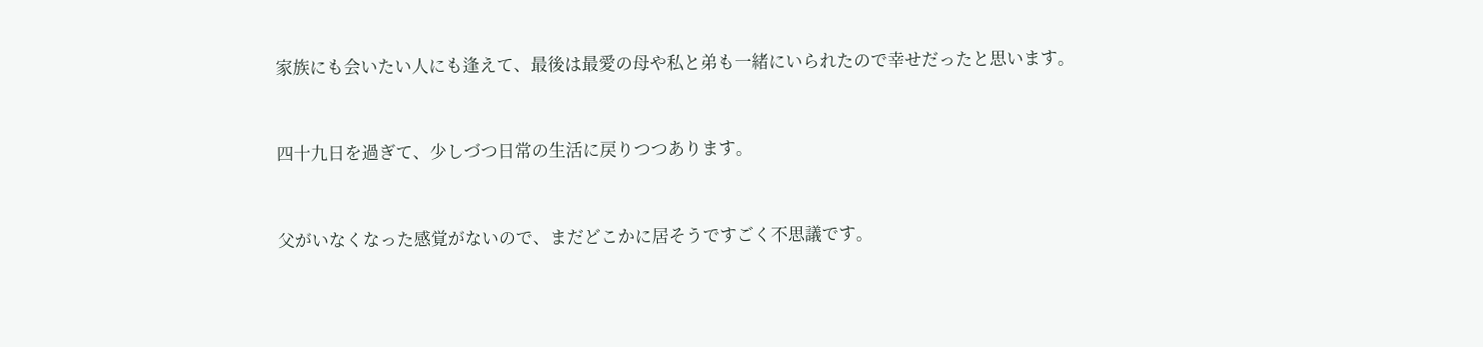家族にも会いたい人にも逢えて、最後は最愛の母や私と弟も一緒にいられたので幸せだったと思います。



四十九日を過ぎて、少しづつ日常の生活に戻りつつあります。



父がいなくなった感覚がないので、まだどこかに居そうですごく不思議です。